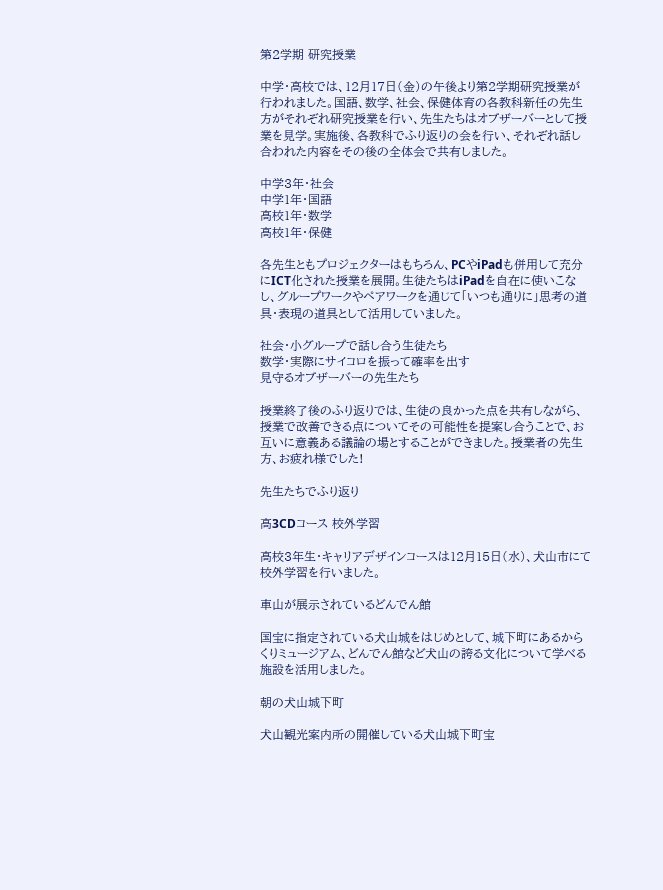第2学期 研究授業

中学・高校では、12月17日(金)の午後より第2学期研究授業が行われました。国語、数学、社会、保健体育の各教科新任の先生方がそれぞれ研究授業を行い、先生たちはオブザーバーとして授業を見学。実施後、各教科でふり返りの会を行い、それぞれ話し合われた内容をその後の全体会で共有しました。

中学3年・社会
中学1年・国語
高校1年・数学
高校1年・保健

各先生ともプロジェクターはもちろん、PCやiPadも併用して充分にICT化された授業を展開。生徒たちはiPadを自在に使いこなし、グループワークやペアワークを通じて「いつも通りに」思考の道具・表現の道具として活用していました。

社会・小グループで話し合う生徒たち
数学・実際にサイコロを振って確率を出す
見守るオブザーバーの先生たち

授業終了後のふり返りでは、生徒の良かった点を共有しながら、授業で改善できる点についてその可能性を提案し合うことで、お互いに意義ある議論の場とすることができました。授業者の先生方、お疲れ様でした!

先生たちでふり返り

高3CDコース 校外学習

高校3年生・キャリアデザインコースは12月15日(水)、犬山市にて校外学習を行いました。

車山が展示されているどんでん館

国宝に指定されている犬山城をはじめとして、城下町にあるからくりミュージアム、どんでん館など犬山の誇る文化について学べる施設を活用しました。

朝の犬山城下町

犬山観光案内所の開催している犬山城下町宝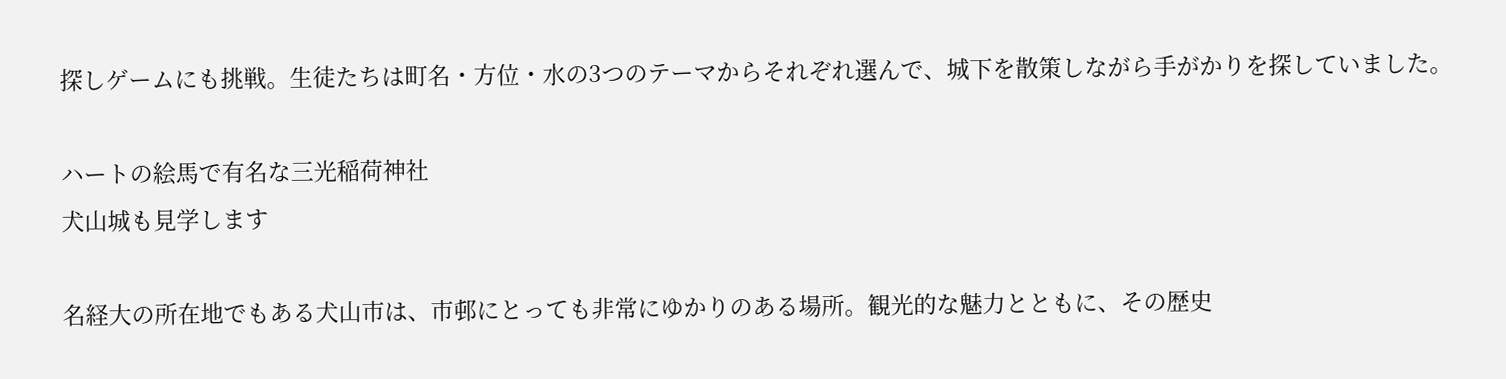探しゲームにも挑戦。生徒たちは町名・方位・水の3つのテーマからそれぞれ選んで、城下を散策しながら手がかりを探していました。

ハートの絵馬で有名な三光稲荷神社
犬山城も見学します

名経大の所在地でもある犬山市は、市邨にとっても非常にゆかりのある場所。観光的な魅力とともに、その歴史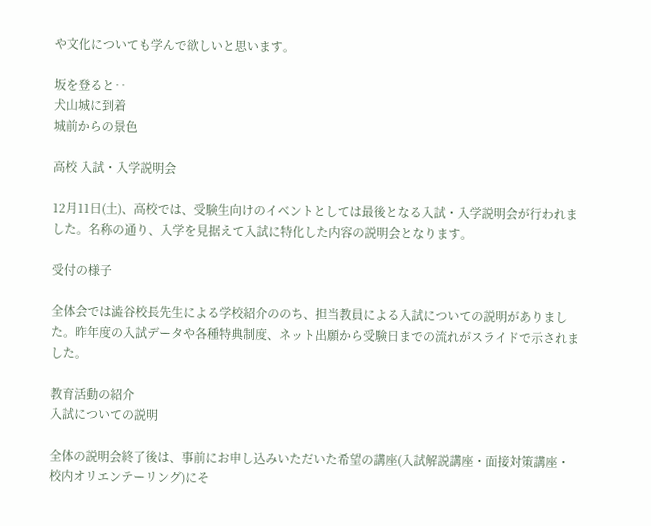や文化についても学んで欲しいと思います。

坂を登ると‥
犬山城に到着
城前からの景色

高校 入試・入学説明会

12月11日(土)、高校では、受験生向けのイベントとしては最後となる入試・入学説明会が行われました。名称の通り、入学を見据えて入試に特化した内容の説明会となります。

受付の様子

全体会では澁谷校長先生による学校紹介ののち、担当教員による入試についての説明がありました。昨年度の入試データや各種特典制度、ネット出願から受験日までの流れがスライドで示されました。

教育活動の紹介
入試についての説明

全体の説明会終了後は、事前にお申し込みいただいた希望の講座(入試解説講座・面接対策講座・校内オリエンテーリング)にそ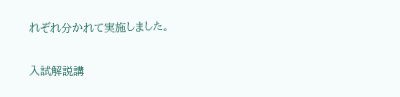れぞれ分かれて実施しました。

入試解説講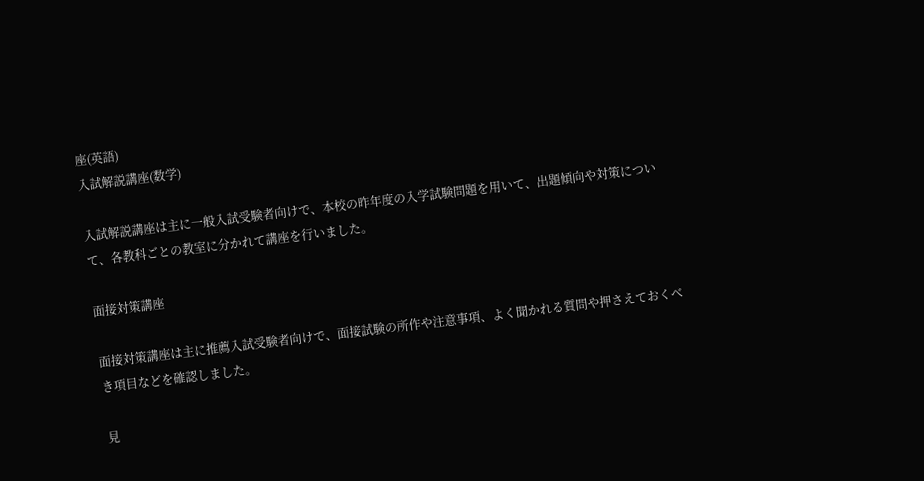座(英語)
入試解説講座(数学)

入試解説講座は主に一般入試受験者向けで、本校の昨年度の入学試験問題を用いて、出題傾向や対策について、各教科ごとの教室に分かれて講座を行いました。

面接対策講座

面接対策講座は主に推薦入試受験者向けで、面接試験の所作や注意事項、よく聞かれる質問や押さえておくべき項目などを確認しました。

見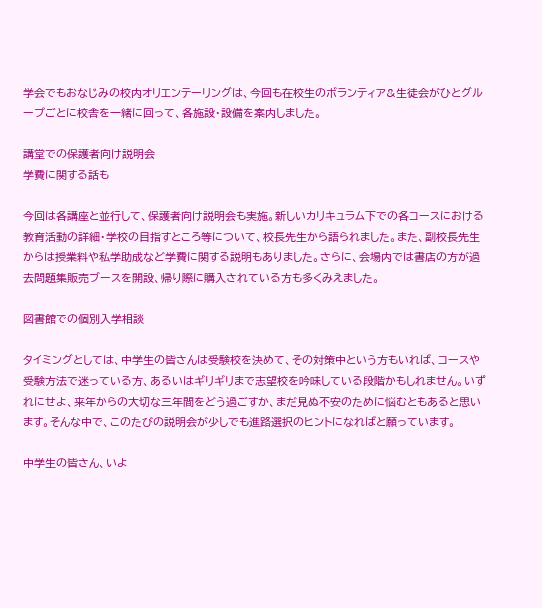学会でもおなじみの校内オリエンテーリングは、今回も在校生のボランティア&生徒会がひとグループごとに校舎を一緒に回って、各施設・設備を案内しました。

講堂での保護者向け説明会
学費に関する話も

今回は各講座と並行して、保護者向け説明会も実施。新しいカリキュラム下での各コースにおける教育活動の詳細・学校の目指すところ等について、校長先生から語られました。また、副校長先生からは授業料や私学助成など学費に関する説明もありました。さらに、会場内では書店の方が過去問題集販売ブースを開設、帰り際に購入されている方も多くみえました。

図書館での個別入学相談

タイミングとしては、中学生の皆さんは受験校を決めて、その対策中という方もいれば、コースや受験方法で迷っている方、あるいはギリギリまで志望校を吟味している段階かもしれません。いずれにせよ、来年からの大切な三年間をどう過ごすか、まだ見ぬ不安のために悩むともあると思います。そんな中で、このたびの説明会が少しでも進路選択のヒントになればと願っています。

中学生の皆さん、いよ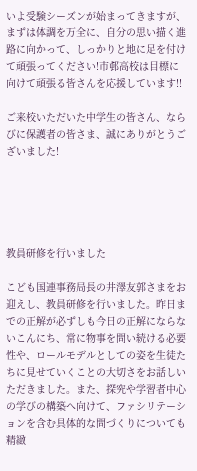いよ受験シーズンが始まってきますが、まずは体調を万全に、自分の思い描く進路に向かって、しっかりと地に足を付けて頑張ってください!市邨高校は目標に向けて頑張る皆さんを応援しています!!

ご来校いただいた中学生の皆さん、ならびに保護者の皆さま、誠にありがとうございました!





教員研修を行いました

こども国連事務局長の井澤友郭さまをお迎えし、教員研修を行いました。昨日までの正解が必ずしも今日の正解にならないこんにち、常に物事を問い続ける必要性や、ロールモデルとしての姿を生徒たちに見せていくことの大切さをお話しいただきました。また、探究や学習者中心の学びの構築へ向けて、ファシリテーションを含む具体的な問づくりについても精緻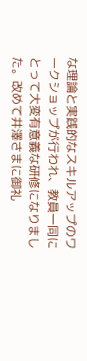な理論と実践的なスキルアップのワークショップが行われ、教員一同にとって大変有意義な研修になりました。改めて井澤さまに御礼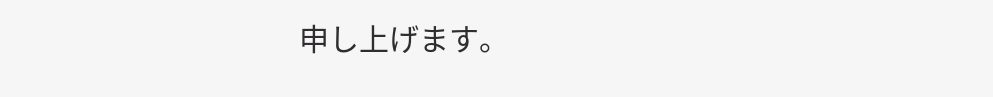申し上げます。